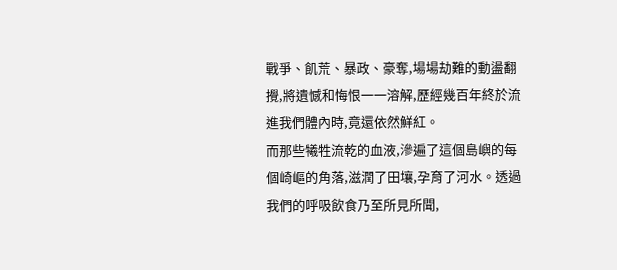戰爭、飢荒、暴政、豪奪,場場劫難的動盪翻攪,將遺憾和悔恨一一溶解,歷經幾百年終於流進我們體內時,竟還依然鮮紅。
而那些犧牲流乾的血液,滲遍了這個島嶼的每個崎嶇的角落,滋潤了田壤,孕育了河水。透過我們的呼吸飲食乃至所見所聞,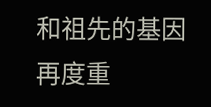和祖先的基因再度重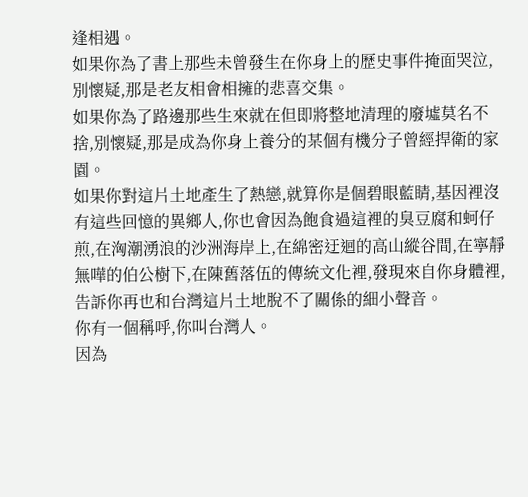逢相遇。
如果你為了書上那些未曾發生在你身上的歷史事件掩面哭泣,別懷疑,那是老友相會相擁的悲喜交集。
如果你為了路邊那些生來就在但即將整地清理的廢墟莫名不捨,別懷疑,那是成為你身上養分的某個有機分子曾經捍衛的家園。
如果你對這片土地產生了熱戀,就算你是個碧眼藍睛,基因裡沒有這些回憶的異鄉人,你也會因為飽食過這裡的臭豆腐和蚵仔煎,在洶潮湧浪的沙洲海岸上,在綿密迂迴的高山縱谷間,在寧靜無嘩的伯公樹下,在陳舊落伍的傳統文化裡,發現來自你身體裡,告訴你再也和台灣這片土地脫不了關係的細小聲音。
你有一個稱呼,你叫台灣人。
因為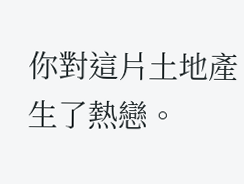你對這片土地產生了熱戀。